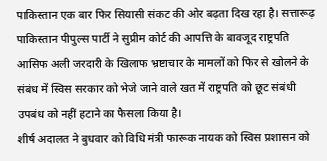पाकिस्तान एक बार फिर सियासी संकट की ओर बढ़ता दिख रहा है। सत्तारूढ़ पाकिस्तान पीपुल्स पार्टी ने सुप्रीम कोर्ट की आपत्ति के बावजूद राष्ट्रपति आसिफ अली जरदारी के खिलाफ भ्रष्टाचार के मामलों को फिर से खोलने के संबंध में स्विस सरकार को भेजे जाने वाले खत में राष्ट्रपति को छूट संबंधी उपबंध को नहीं हटाने का फैसला किया है।
शीर्ष अदालत ने बुधवार को विधि मंत्री फारूक नायक को स्विस प्रशासन को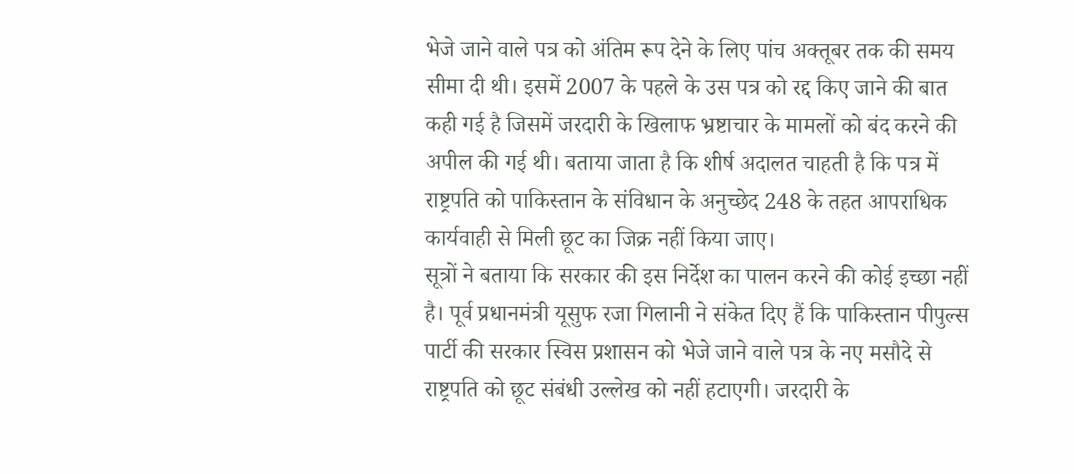भेजे जाने वाले पत्र को अंतिम रूप देने के लिए पांच अक्तूबर तक की समय सीमा दी थी। इसमें 2007 के पहले के उस पत्र को रद्द किए जाने की बात कही गई है जिसमें जरदारी के खिलाफ भ्रष्टाचार के मामलों को बंद करने की अपील की गई थी। बताया जाता है कि शीर्ष अदालत चाहती है कि पत्र में राष्ट्रपति को पाकिस्तान के संविधान के अनुच्छेद 248 के तहत आपराधिक कार्यवाही से मिली छूट का जिक्र नहीं किया जाए।
सूत्रों ने बताया कि सरकार की इस निर्देश का पालन करने की कोई इच्छा नहीं है। पूर्व प्रधानमंत्री यूसुफ रजा गिलानी ने संकेत दिए हैं कि पाकिस्तान पीपुल्स पार्टी की सरकार स्विस प्रशासन को भेजे जाने वाले पत्र के नए मसौदे से राष्ट्रपति को छूट संबंधी उल्लेख को नहीं हटाएगी। जरदारी के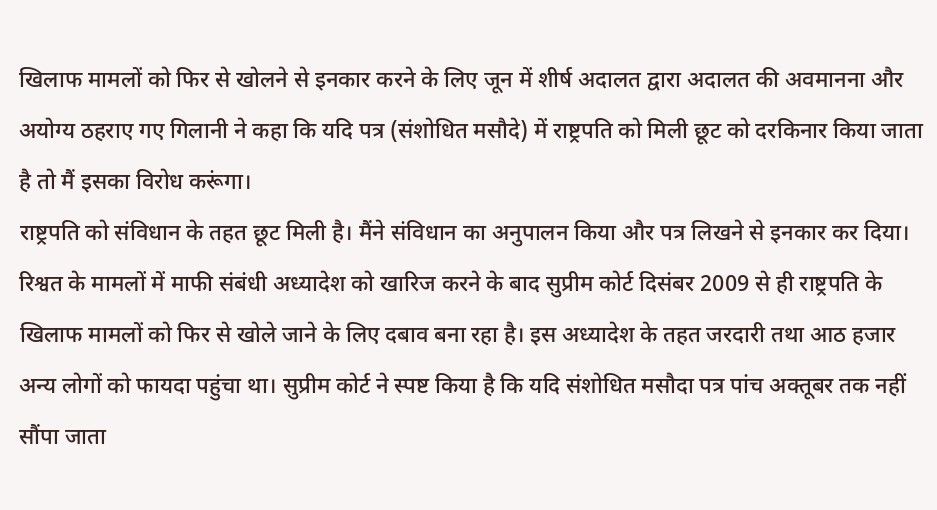खिलाफ मामलों को फिर से खोलने से इनकार करने के लिए जून में शीर्ष अदालत द्वारा अदालत की अवमानना और अयोग्य ठहराए गए गिलानी ने कहा कि यदि पत्र (संशोधित मसौदे) में राष्ट्रपति को मिली छूट को दरकिनार किया जाता है तो मैं इसका विरोध करूंगा।
राष्ट्रपति को संविधान के तहत छूट मिली है। मैंने संविधान का अनुपालन किया और पत्र लिखने से इनकार कर दिया। रिश्वत के मामलों में माफी संबंधी अध्यादेश को खारिज करने के बाद सुप्रीम कोर्ट दिसंबर 2009 से ही राष्ट्रपति के खिलाफ मामलों को फिर से खोले जाने के लिए दबाव बना रहा है। इस अध्यादेश के तहत जरदारी तथा आठ हजार अन्य लोगों को फायदा पहुंचा था। सुप्रीम कोर्ट ने स्पष्ट किया है कि यदि संशोधित मसौदा पत्र पांच अक्तूबर तक नहीं सौंपा जाता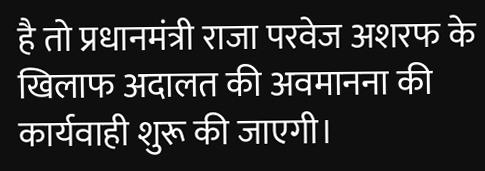है तो प्रधानमंत्री राजा परवेज अशरफ के खिलाफ अदालत की अवमानना की कार्यवाही शुरू की जाएगी।